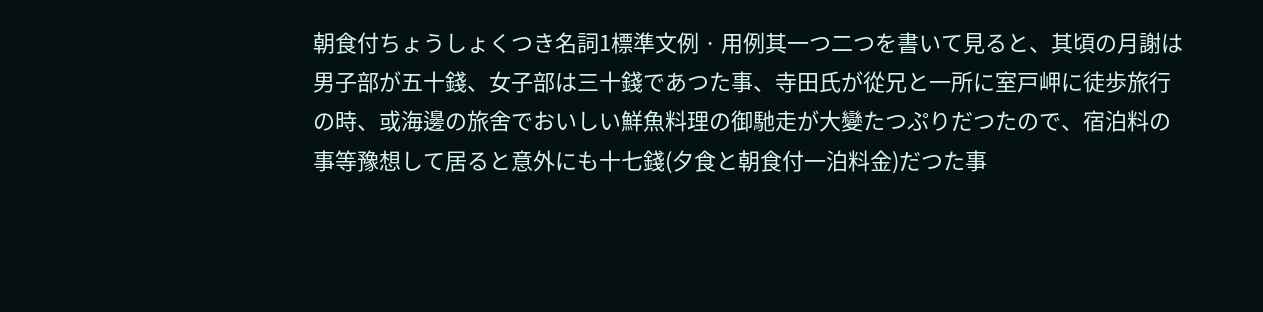朝食付ちょうしょくつき名詞1標準文例 · 用例其一つ二つを書いて見ると、其頃の月謝は男子部が五十錢、女子部は三十錢であつた事、寺田氏が從兄と一所に室戸岬に徒歩旅行の時、或海邊の旅舍でおいしい鮮魚料理の御馳走が大變たつぷりだつたので、宿泊料の事等豫想して居ると意外にも十七錢(夕食と朝食付一泊料金)だつた事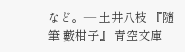など。— 土井八枝 『隨筆 藪柑子』 青空文庫